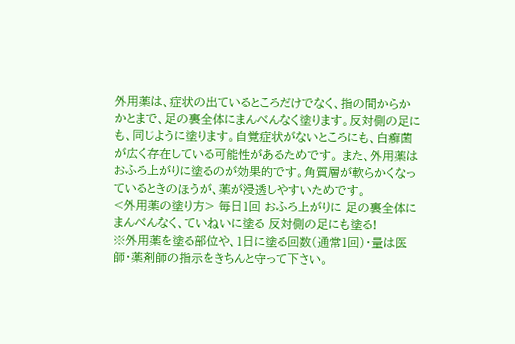外用薬は、症状の出ているところだけでなく、指の間からかかとまで、足の裏全体にまんべんなく塗ります。反対側の足にも、同じように塗ります。自覚症状がないところにも、白癬菌が広く存在している可能性があるためです。 また、外用薬はおふろ上がりに塗るのが効果的です。角質層が軟らかくなっているときのほうが、薬が浸透しやすいためです。
<外用薬の塗り方> 毎日1回 おふろ上がりに 足の裏全体にまんべんなく、ていねいに塗る 反対側の足にも塗る!
※外用薬を塗る部位や、1日に塗る回数(通常1回)・量は医師・薬剤師の指示をきちんと守って下さい。